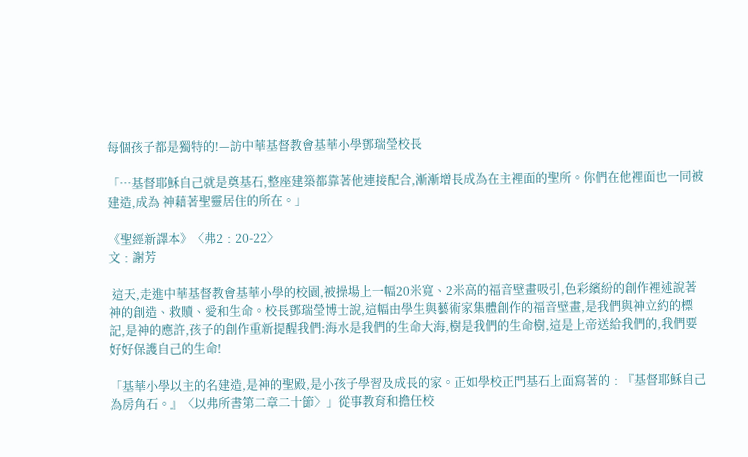每個孩子都是獨特的!—訪中華基督教會基華小學鄧瑞瑩校長

「…基督耶穌自己就是奠基石,整座建築都靠著他連接配合,漸漸增長成為在主裡面的聖所。你們在他裡面也一同被建造,成為 神藉著聖靈居住的所在。」

《聖經新譯本》〈弗2﹕20-22〉
文﹕謝芳

 這天,走進中華基督教會基華小學的校園,被操場上一幅20米寬、2米高的福音壁畫吸引,色彩繽紛的創作裡述說著神的創造、救贖、愛和生命。校長鄧瑞瑩博士說,這幅由學生與藝術家集體創作的福音壁畫,是我們與神立約的標記,是神的應許,孩子的創作重新提醒我們:海水是我們的生命大海,樹是我們的生命樹,這是上帝送給我們的,我們要好好保護自己的生命!

「基華小學以主的名建造,是神的聖殿,是小孩子學習及成長的家。正如學校正門基石上面寫著的﹕『基督耶穌自己為房角石。』〈以弗所書第二章二十節〉」從事教育和擔任校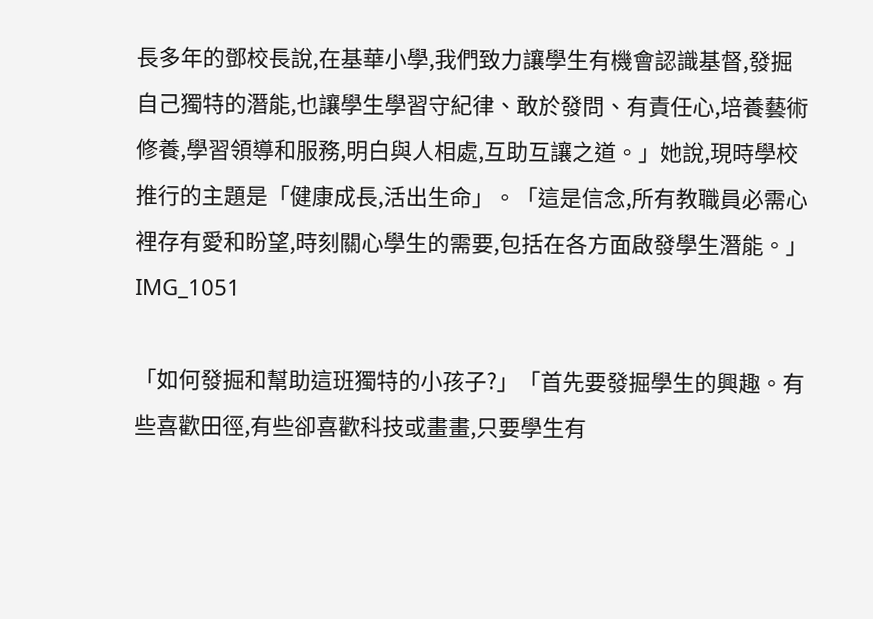長多年的鄧校長說,在基華小學,我們致力讓學生有機會認識基督,發掘自己獨特的潛能,也讓學生學習守紀律、敢於發問、有責任心,培養藝術修養,學習領導和服務,明白與人相處,互助互讓之道。」她說,現時學校推行的主題是「健康成長,活出生命」。「這是信念,所有教職員必需心裡存有愛和盼望,時刻關心學生的需要,包括在各方面啟發學生潛能。」IMG_1051

「如何發掘和幫助這班獨特的小孩子?」「首先要發掘學生的興趣。有些喜歡田徑,有些卻喜歡科技或畫畫,只要學生有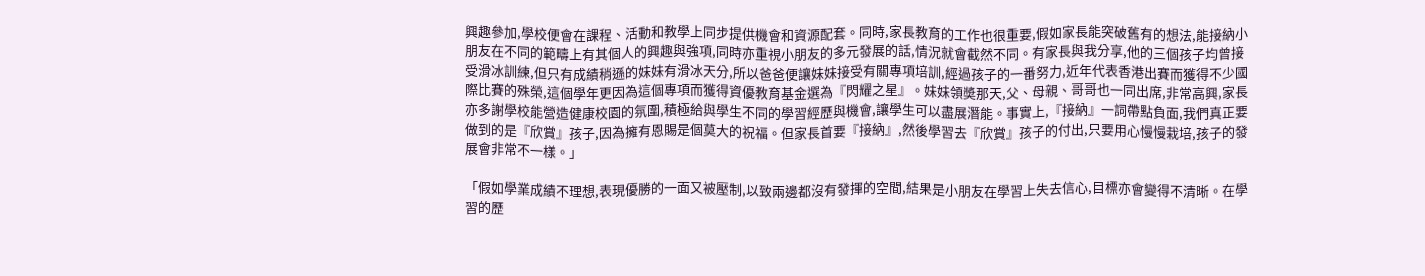興趣參加,學校便會在課程、活動和教學上同步提供機會和資源配套。同時,家長教育的工作也很重要,假如家長能突破舊有的想法,能接納小朋友在不同的範疇上有其個人的興趣與強項,同時亦重視小朋友的多元發展的話,情況就會截然不同。有家長與我分享,他的三個孩子均曾接受滑冰訓練,但只有成績稍遜的妹妹有滑冰天分,所以爸爸便讓妹妹接受有關專項培訓,經過孩子的一番努力,近年代表香港出賽而獲得不少國際比賽的殊榮,這個學年更因為這個專項而獲得資優教育基金選為『閃耀之星』。妹妹領奬那天,父、母親、哥哥也一同出席,非常高興,家長亦多謝學校能營造健康校園的氛圍,積極給與學生不同的學習經歷與機會,讓學生可以盡展潛能。事實上,『接納』一詞帶點負面,我們真正要做到的是『欣賞』孩子,因為擁有恩賜是個莫大的祝福。但家長首要『接納』,然後學習去『欣賞』孩子的付出,只要用心慢慢栽培,孩子的發展會非常不一樣。」

「假如學業成績不理想,表現優勝的一面又被壓制,以致兩邊都沒有發揮的空間,結果是小朋友在學習上失去信心,目標亦會變得不清晰。在學習的歷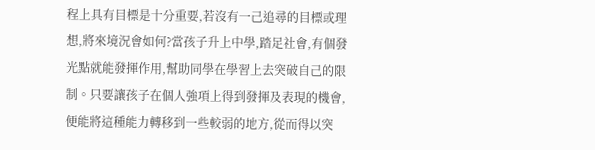程上具有目標是十分重要,若沒有一己追尋的目標或理想,將來境況會如何?當孩子升上中學,踏足社會,有個發光點就能發揮作用,幫助同學在學習上去突破自己的限制。只要讓孩子在個人強項上得到發揮及表現的機會,便能將這種能力轉移到一些較弱的地方,從而得以突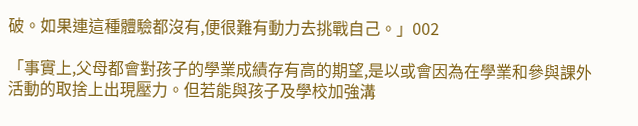破。如果連這種體驗都沒有,便很難有動力去挑戰自己。」002

「事實上,父母都會對孩子的學業成績存有高的期望,是以或會因為在學業和參與課外活動的取捨上出現壓力。但若能與孩子及學校加強溝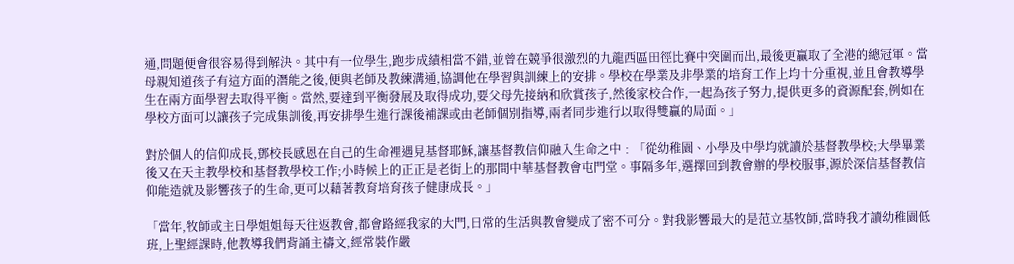通,問題便會很容易得到解決。其中有一位學生,跑步成績相當不錯,並曾在競爭很激烈的九龍西區田徑比賽中突圍而出,最後更贏取了全港的總冠軍。當母親知道孩子有這方面的潛能之後,便與老師及教練溝通,協調他在學習與訓練上的安排。學校在學業及非學業的培育工作上均十分重視,並且會教導學生在兩方面學習去取得平衡。當然,要達到平衡發展及取得成功,要父母先接納和欣賞孩子,然後家校合作,一起為孩子努力,提供更多的資源配套,例如在學校方面可以讓孩子完成集訓後,再安排學生進行課後補課或由老師個別指導,兩者同步進行以取得雙贏的局面。」

對於個人的信仰成長,鄧校長感恩在自己的生命裡遇見基督耶穌,讓基督教信仰融入生命之中﹕「從幼稚園、小學及中學均就讀於基督教學校;大學畢業後又在天主教學校和基督教學校工作;小時候上的正正是老街上的那間中華基督教會屯門堂。事隔多年,選擇回到教會辦的學校服事,源於深信基督教信仰能造就及影響孩子的生命,更可以藉著教育培育孩子健康成長。」

「當年,牧師或主日學姐姐每天往返教會,都會路經我家的大門,日常的生活與教會變成了密不可分。對我影響最大的是范立基牧師,當時我才讀幼稚園低班,上聖經課時,他教導我們背誦主禱文,經常裝作嚴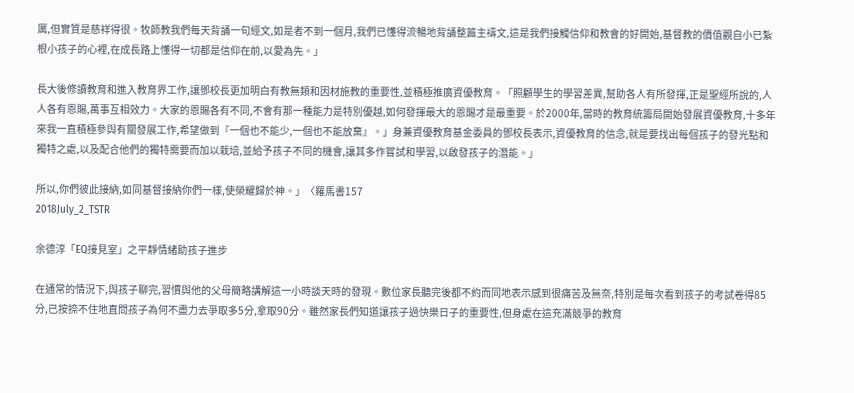厲,但實質是慈祥得很。牧師教我們每天背誦一句經文,如是者不到一個月,我們已懂得流暢地背誦整篇主禱文,這是我們接觸信仰和教會的好開始,基督教的價值觀自小已紮根小孩子的心裡,在成長路上懂得一切都是信仰在前,以愛為先。」

長大後修讀教育和進入教育界工作,讓鄧校長更加明白有教無類和因材施教的重要性,並積極推廣資優教育。「照顧學生的學習差異,幫助各人有所發揮,正是聖經所說的,人人各有恩賜,萬事互相效力。大家的恩賜各有不同,不會有那一種能力是特別優越,如何發揮最大的恩賜才是最重要。於2000年,當時的教育統籌局開始發展資優教育,十多年來我一直積極參與有關發展工作,希望做到『一個也不能少,一個也不能放棄』。」身兼資優教育基金委員的鄧校長表示,資優教育的信念,就是要找出每個孩子的發光點和獨特之處,以及配合他們的獨特需要而加以栽培,並給予孩子不同的機會,讓其多作嘗試和學習,以啟發孩子的潛能。」

所以,你們彼此接納,如同基督接納你們一樣,使榮耀歸於神。」〈羅馬書157
2018July_2_TSTR

余德淳「EQ接見室」之平靜情緒助孩子進步

在通常的情況下,與孩子聊完,習慣與他的父母簡略講解這一小時談天時的發現。數位家長聽完後都不約而同地表示感到很痛苦及無奈,特別是每次看到孩子的考試卷得85分,已按捺不住地直問孩子為何不盡力去爭取多5分,拿取90分。雖然家長們知道讓孩子過快樂日子的重要性,但身處在這充滿競爭的教育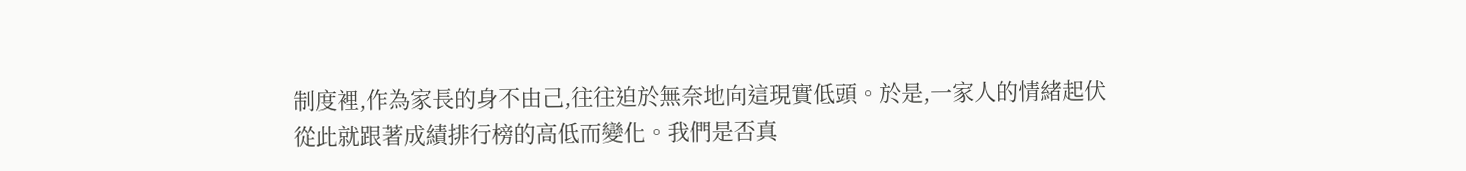制度裡,作為家長的身不由己,往往迫於無奈地向這現實低頭。於是,一家人的情緒起伏從此就跟著成績排行榜的高低而變化。我們是否真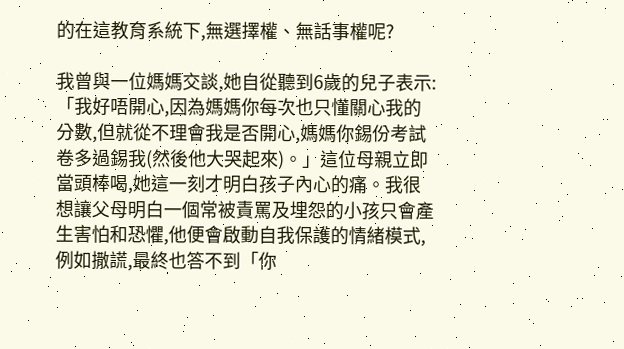的在這教育系統下,無選擇權、無話事權呢?

我曾與一位媽媽交談,她自從聽到6歲的兒子表示:「我好唔開心,因為媽媽你每次也只懂關心我的分數,但就從不理會我是否開心,媽媽你錫份考試卷多過錫我(然後他大哭起來)。」這位母親立即當頭棒喝,她這一刻才明白孩子內心的痛。我很想讓父母明白一個常被責罵及埋怨的小孩只會產生害怕和恐懼,他便會啟動自我保護的情緒模式,例如撒謊,最終也答不到「你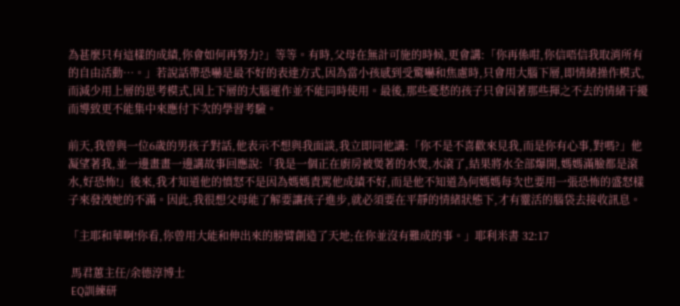為甚麼只有這樣的成績,你會如何再努力?」等等。有時,父母在無計可施的時候,更會講:「你再係咁,你信唔信我取消所有的自由活動…。」若說話帶恐嚇是最不好的表達方式,因為當小孩感到受驚嚇和焦慮時,只會用大腦下層,即情緒操作模式,而減少用上層的思考模式,因上下層的大腦運作並不能同時使用。最後,那些憂愁的孩子只會因著那些揮之不去的情緒干擾而導致更不能集中來應付下次的學習考驗。

前天,我曾與一位6歲的男孩子對話,他表示不想與我面談,我立即同他講:「你不是不喜歡來見我,而是你有心事,對嗎?」他凝望著我,並一邊畫畫一邊講故事回應說:「我是一個正在廚房被煲著的水煲,水滾了,結果將水全部爆開,媽媽滿臉都是滾水,好恐怖!」後來,我才知道他的憤怒不是因為媽媽責罵他成績不好,而是他不知道為何媽媽每次也要用一張恐怖的盛怒樣子來發洩她的不滿。因此,我很想父母能了解要讓孩子進步,就必須要在平靜的情緒狀態下,才有靈活的腦袋去接收訊息。

「主耶和華啊!你看,你曾用大能和伸出來的膀臂創造了天地;在你並沒有難成的事。」耶利米書 32:17

 馬君蕙主任/余德淳博士
 EQ訓練研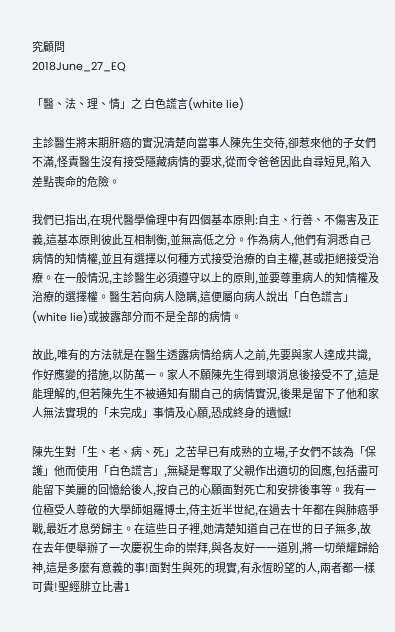究顧問
2018June_27_EQ

「醫、法、理、情」之 白色謊言(white lie)

主診醫生將末期肝癌的實況清楚向當事人陳先生交待,卻惹來他的子女們不滿,怪責醫生沒有接受隱藏病情的要求,從而令爸爸因此自尋短見,陷入差點喪命的危險。

我們已指出,在現代醫學倫理中有四個基本原則:自主、行善、不傷害及正義,這基本原則彼此互相制衡,並無高低之分。作為病人,他們有洞悉自己病情的知情權,並且有選擇以何種方式接受治療的自主權,甚或拒絕接受治療。在一般情況,主診醫生必須遵守以上的原則,並要尊重病人的知情權及治療的選擇權。醫生若向病人隐瞒,這便屬向病人說出「白色謊言」(white lie)或披露部分而不是全部的病情。

故此,唯有的方法就是在醫生透露病情给病人之前,先要與家人達成共識,作好應變的措施,以防萬一。家人不願陳先生得到壞消息後接受不了,這是能理解的,但若陳先生不被通知有關自己的病情實況,後果是留下了他和家人無法實現的「未完成」事情及心願,恐成終身的遺憾!

陳先生對「生、老、病、死」之苦早已有成熟的立場,子女們不該為「保護」他而使用「白色謊言」,無疑是奪取了父親作出適切的回應,包括盡可能留下美麗的回憶給後人,按自己的心願面對死亡和安排後事等。我有一位極受人尊敬的大學師姐羅博士,侍主近半世紀,在過去十年都在與肺癌爭戰,最近才息勞歸主。在這些日子裡,她清楚知道自己在世的日子無多,故在去年便舉辦了一次慶祝生命的崇拜,與各友好一一道別,將一切榮耀歸給神,這是多麼有意義的事!面對生與死的現實,有永恆盼望的人,兩者都一樣可貴!聖經腓立比書1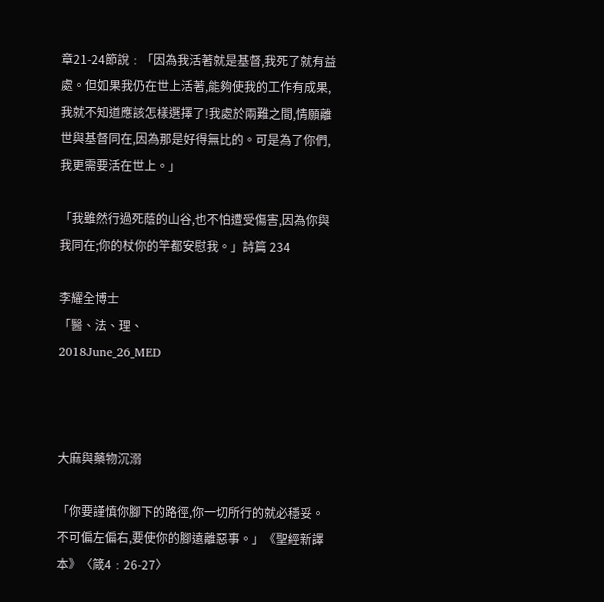章21-24節說﹕「因為我活著就是基督,我死了就有益處。但如果我仍在世上活著,能夠使我的工作有成果,我就不知道應該怎樣選擇了!我處於兩難之間,情願離世與基督同在,因為那是好得無比的。可是為了你們,我更需要活在世上。」

「我雖然行過死蔭的山谷,也不怕遭受傷害,因為你與我同在;你的杖你的竿都安慰我。」詩篇 234

李耀全博士
「醫、法、理、
2018June_26_MED



大麻與藥物沉溺

「你要謹慎你腳下的路徑,你一切所行的就必穩妥。不可偏左偏右,要使你的腳遠離惡事。」《聖經新譯本》〈箴4﹕26-27〉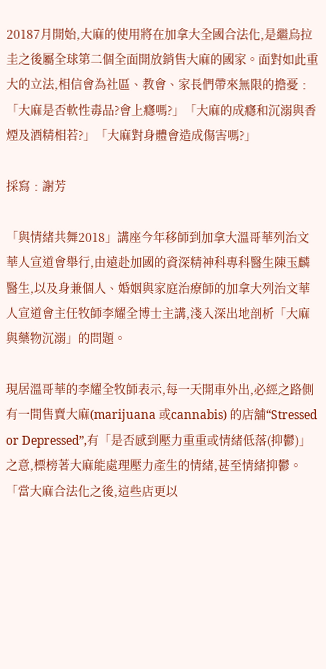20187月開始,大麻的使用將在加拿大全國合法化,是繼烏拉圭之後屬全球第二個全面開放銷售大麻的國家。面對如此重大的立法,相信會為社區、教會、家長們帶來無限的擔憂﹕「大麻是否軟性毒品?會上癮嗎?」「大麻的成癮和沉溺與香煙及酒精相若?」「大麻對身體會造成傷害嗎?」

採寫﹕謝芳

「與情緒共舞2018」講座今年移師到加拿大溫哥華列治文華人宣道會舉行,由遠赴加國的資深精神科專科醫生陳玉麟醫生,以及身兼個人、婚姻與家庭治療師的加拿大列治文華人宣道會主任牧師李耀全博士主講,淺入深出地剖析「大麻與藥物沉溺」的問題。

現居溫哥華的李耀全牧師表示,每一天開車外出,必經之路側有一間售賣大麻(marijuana 或cannabis) 的店舖“Stressed or Depressed”,有「是否感到壓力重重或情緒低落(抑鬱)」之意,標榜著大麻能處理壓力產生的情緒,甚至情緒抑鬱。「當大麻合法化之後,這些店更以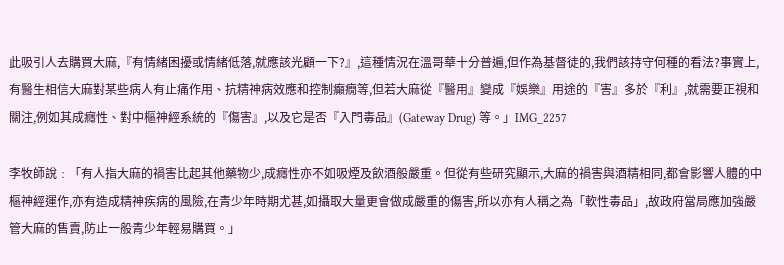此吸引人去購買大麻,『有情緒困擾或情緒低落,就應該光顧一下?』,這種情況在溫哥華十分普遍,但作為基督徒的,我們該持守何種的看法?事實上,有醫生相信大麻對某些病人有止痛作用、抗精神病效應和控制癲癇等,但若大麻從『醫用』變成『娛樂』用途的『害』多於『利』,就需要正視和關注,例如其成癮性、對中樞神經系統的『傷害』,以及它是否『入門毒品』(Gateway Drug) 等。」IMG_2257

李牧師說﹕「有人指大麻的禍害比起其他藥物少,成癮性亦不如吸煙及飲酒般嚴重。但從有些研究顯示,大麻的禍害與酒精相同,都會影響人體的中樞神經運作,亦有造成精神疾病的風險,在青少年時期尤甚,如攝取大量更會做成嚴重的傷害,所以亦有人稱之為「軟性毒品」,故政府當局應加強嚴管大麻的售賣,防止一般青少年輕易購買。」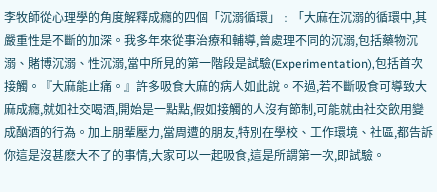李牧師從心理學的角度解釋成癮的四個「沉溺循環」﹕「大麻在沉溺的循環中,其嚴重性是不斷的加深。我多年來從事治療和輔導,曾處理不同的沉溺,包括藥物沉溺、賭博沉溺、性沉溺,當中所見的第一階段是試驗(Experimentation),包括首次接觸。『大麻能止痛。』許多吸食大麻的病人如此說。不過,若不斷吸食可導致大麻成癮,就如社交喝酒,開始是一點點,假如接觸的人沒有節制,可能就由社交飲用變成酗酒的行為。加上朋輩壓力,當周遭的朋友,特別在學校、工作環境、社區,都告訴你這是沒甚麽大不了的事情,大家可以一起吸食,這是所謂第一次,即試驗。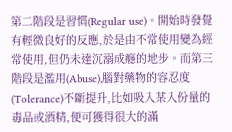第二階段是習慣(Regular use)。開始時發覺有輕微良好的反應,於是由不常使用變為經常使用,但仍未達沉溺成癮的地步。而第三階段是濫用(Abuse),腦對藥物的容忍度(Tolerance)不斷提升,比如吸入某入份量的毒品或酒精,便可獲得很大的滿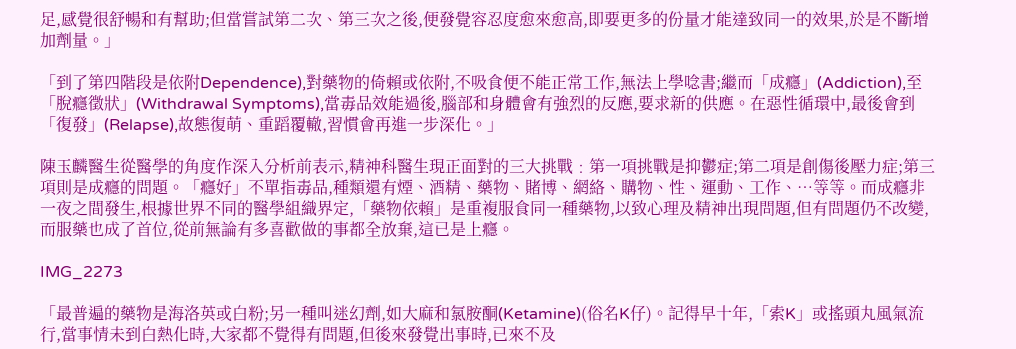足,感覺很舒暢和有幫助;但當嘗試第二次、第三次之後,便發覺容忍度愈來愈高,即要更多的份量才能達致同一的效果,於是不斷增加劑量。」

「到了第四階段是依附Dependence),對藥物的倚賴或依附,不吸食便不能正常工作,無法上學唸書;繼而「成癮」(Addiction),至「脫癮徵狀」(Withdrawal Symptoms),當毒品效能過後,腦部和身體會有強烈的反應,要求新的供應。在惡性循環中,最後會到「復發」(Relapse),故態復萌、重蹈覆轍,習慣會再進一步深化。」

陳玉麟醫生從醫學的角度作深入分析前表示,精神科醫生現正面對的三大挑戰﹕第一項挑戰是抑鬱症;第二項是創傷後壓力症;第三項則是成癮的問題。「癮好」不單指毒品,種類還有煙、酒精、藥物、賭博、網絡、購物、性、運動、工作、…等等。而成癮非一夜之間發生,根據世界不同的醫學組織界定,「藥物依賴」是重複服食同一種藥物,以致心理及精神出現問題,但有問題仍不改變,而服藥也成了首位,從前無論有多喜歡做的事都全放棄,這已是上癮。

IMG_2273

「最普遍的藥物是海洛英或白粉;另一種叫迷幻劑,如大麻和氯胺酮(Ketamine)(俗名K仔)。記得早十年,「索K」或搖頭丸風氣流行,當事情未到白熱化時,大家都不覺得有問題,但後來發覺出事時,已來不及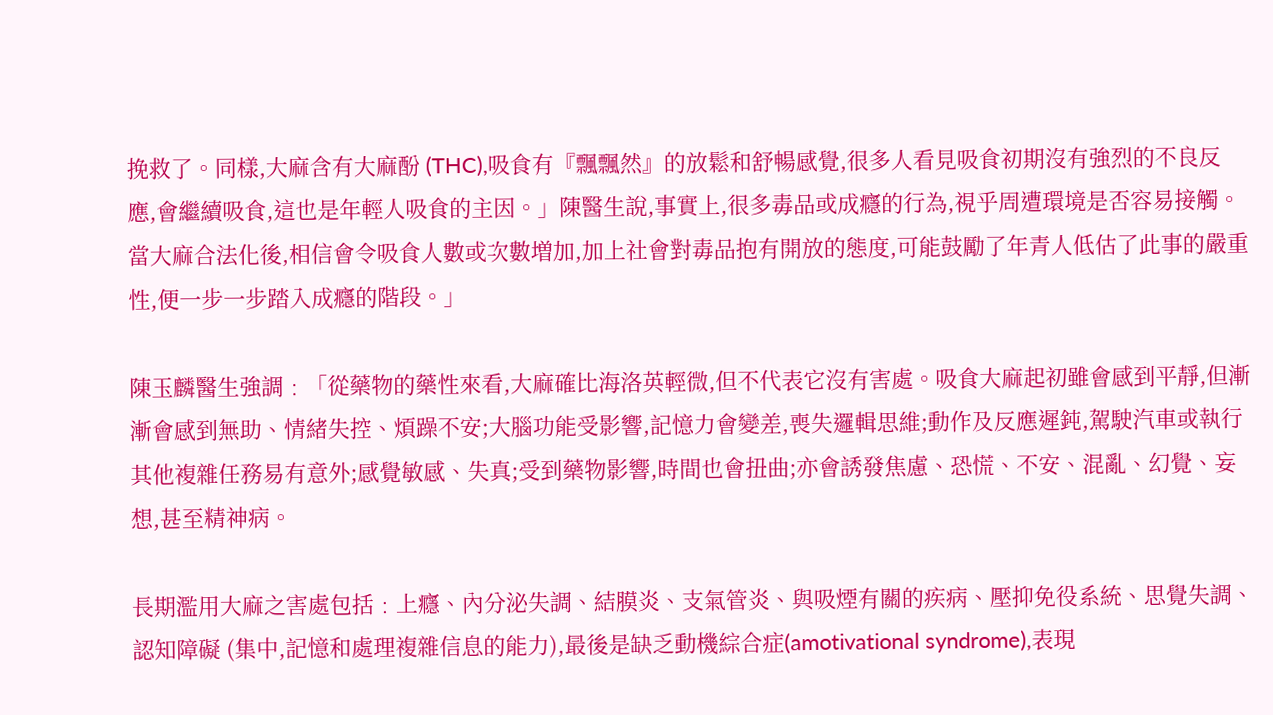挽救了。同樣,大麻含有大麻酚 (THC),吸食有『飄飄然』的放鬆和舒暢感覺,很多人看見吸食初期沒有強烈的不良反應,會繼續吸食,這也是年輕人吸食的主因。」陳醫生說,事實上,很多毒品或成癮的行為,視乎周遭環境是否容易接觸。當大麻合法化後,相信會令吸食人數或次數増加,加上社會對毒品抱有開放的態度,可能鼓勵了年青人低估了此事的嚴重性,便一步一步踏入成癮的階段。」

陳玉麟醫生強調﹕「從藥物的藥性來看,大麻確比海洛英輕微,但不代表它沒有害處。吸食大麻起初雖會感到平靜,但漸漸會感到無助、情緒失控、煩躁不安;大腦功能受影響,記憶力會變差,喪失邏輯思維;動作及反應遲鈍,駕駛汽車或執行其他複雜任務易有意外;感覺敏感、失真;受到藥物影響,時間也會扭曲;亦會誘發焦慮、恐慌、不安、混亂、幻覺、妄想,甚至精神病。

長期濫用大麻之害處包括﹕上癮、內分泌失調、結膜炎、支氣管炎、與吸煙有關的疾病、壓抑免役系統、思覺失調、認知障礙 (集中,記憶和處理複雜信息的能力),最後是缺乏動機綜合症(amotivational syndrome),表現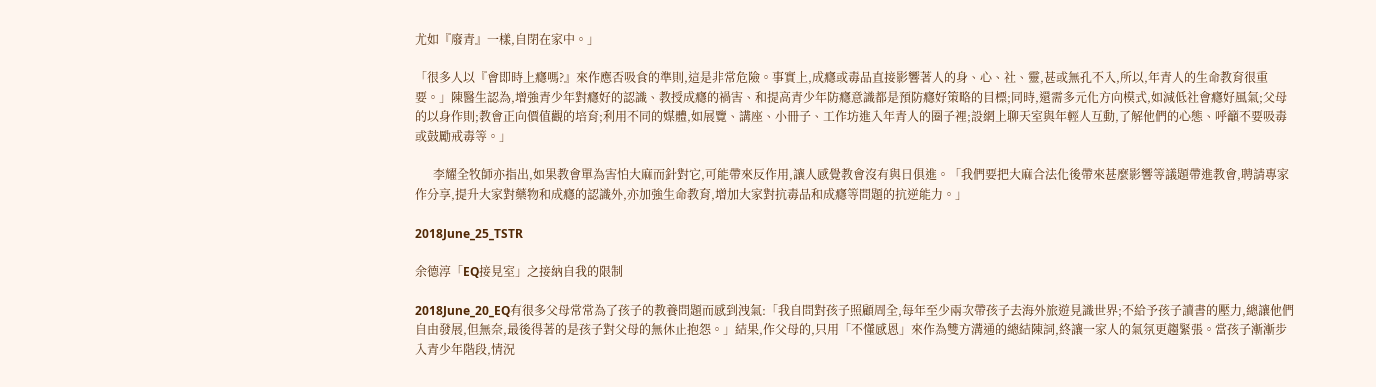尤如『廢青』一樣,自閉在家中。」

「很多人以『會即時上癮嗎?』來作應否吸食的準則,這是非常危險。事實上,成癮或毒品直接影響著人的身、心、社、靈,甚或無孔不入,所以,年青人的生命教育很重要。」陳醫生認為,增強青少年對癮好的認識、教授成癮的禍害、和提高青少年防癮意識都是預防癮好策略的目標;同時,還需多元化方向模式,如減低社會癮好風氣;父母的以身作則;教會正向價值觀的培育;利用不同的媒體,如展覽、講座、小冊子、工作坊進入年青人的圈子裡;設網上聊天室與年輕人互動,了解他們的心態、呼籲不要吸毒或鼓勵戒毒等。」

      李耀全牧師亦指出,如果教會單為害怕大麻而針對它,可能帶來反作用,讓人感覺教會沒有與日俱進。「我們要把大麻合法化後帶來甚麼影響等議題帶進教會,聘請專家作分享,提升大家對藥物和成癮的認識外,亦加強生命教育,增加大家對抗毒品和成癮等問題的抗逆能力。」

2018June_25_TSTR

余德淳「EQ接見室」之接納自我的限制

2018June_20_EQ有很多父母常常為了孩子的教養問題而感到洩氣:「我自問對孩子照顧周全,每年至少兩次帶孩子去海外旅遊見識世界;不給予孩子讀書的壓力,總讓他們自由發展,但無奈,最後得著的是孩子對父母的無休止抱怨。」結果,作父母的,只用「不懂感恩」來作為雙方溝通的總結陳詞,終讓一家人的氣氛更趨緊張。當孩子漸漸步入青少年階段,情況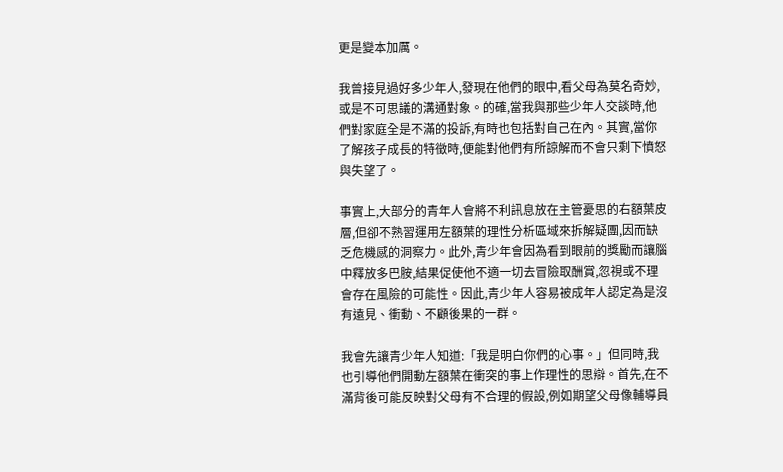更是變本加厲。

我曾接見過好多少年人,發現在他們的眼中,看父母為莫名奇妙,或是不可思議的溝通對象。的確,當我與那些少年人交談時,他們對家庭全是不滿的投訴,有時也包括對自己在內。其實,當你了解孩子成長的特徵時,便能對他們有所諒解而不會只剩下憤怒與失望了。

事實上,大部分的青年人會將不利訊息放在主管憂思的右額葉皮層,但卻不熟習運用左額葉的理性分析區域來拆解疑團,因而缺乏危機感的洞察力。此外,青少年會因為看到眼前的獎勵而讓腦中釋放多巴胺,結果促使他不適一切去冒險取酬賞,忽視或不理會存在風險的可能性。因此,青少年人容易被成年人認定為是沒有遠見、衝動、不顧後果的一群。

我會先讓青少年人知道:「我是明白你們的心事。」但同時,我也引導他們開動左額葉在衝突的事上作理性的思辯。首先,在不滿背後可能反映對父母有不合理的假設,例如期望父母像輔導員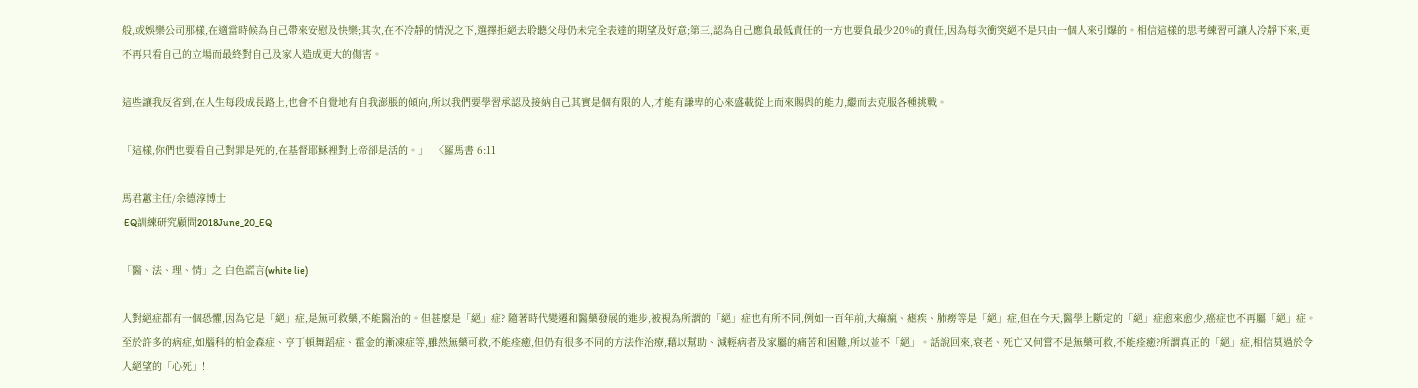般,或娛樂公司那樣,在適當時候為自己帶來安慰及快樂;其次,在不冷靜的情況之下,選擇拒絕去聆聽父母仍未完全表達的期望及好意;第三,認為自己應負最低責任的一方也要負最少20%的責任,因為每次衝突絕不是只由一個人來引爆的。相信這樣的思考練習可讓人冷靜下來,更不再只看自己的立場而最終對自己及家人造成更大的傷害。

這些讓我反省到,在人生每段成長路上,也會不自覺地有自我澎脹的傾向,所以我們要學習承認及接納自己其實是個有限的人,才能有謙卑的心來盛載從上而來賜與的能力,繼而去克服各種挑戰。

「這樣,你們也要看自己對罪是死的,在基督耶穌裡對上帝卻是活的。」  〈羅馬書 6:11

馬君蕙主任/余德淳博士
 EQ訓練研究顧問2018June_20_EQ

「醫、法、理、情」之 白色謊言(white lie)

人對絕症都有一個恐懼,因為它是「絕」症,是無可救藥,不能醫治的。但甚麼是「絕」症? 隨著時代變遷和醫藥發展的進步,被視為所謂的「絕」症也有所不同,例如一百年前,大痲瘋、瘧疾、肺癆等是「絕」症,但在今天,醫學上斷定的「絕」症愈來愈少,癌症也不再屬「絕」症。至於許多的病症,如腦科的柏金森症、亨丁頓舞蹈症、霍金的漸凍症等,雖然無藥可救,不能痊癒,但仍有很多不同的方法作治療,藉以幫助、減輕病者及家屬的痛苦和困難,所以並不「絕」。話說回來,衰老、死亡又何嘗不是無藥可救,不能痊癒?所謂真正的「絕」症,相信莫過於令人絕望的「心死」!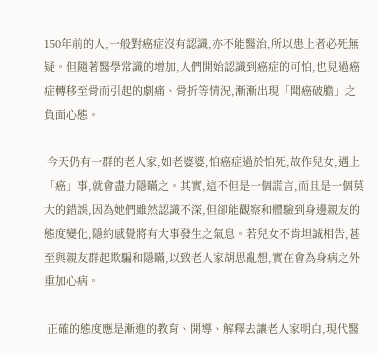150年前的人,一般對癌症沒有認識,亦不能醫治,所以患上者必死無疑。但隨著醫學常識的增加,人們開始認識到癌症的可怕,也見過癌症轉移至骨而引起的劇痛、骨折等情況,漸漸出現「聞癌破膽」之負面心態。

 今天仍有一群的老人家,如老婆婆,怕癌症過於怕死,故作兒女,遇上「癌」事,就會盡力隱瞞之。其實,這不但是一個謊言,而且是一個莫大的錯誤,因為她們雖然認識不深,但卻能觀察和體驗到身邊親友的態度變化,隱約感覺將有大事發生之氣息。若兒女不肯坦誠相告,甚至與親友群起欺騙和隱瞞,以致老人家胡思亂想,實在會為身病之外重加心病。

 正確的態度應是漸進的教育、開導、解釋去讓老人家明白,現代醫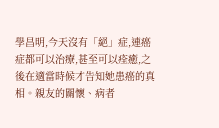學昌明,今天沒有「絕」症,連癌症都可以治療,甚至可以痊癒,之後在適當時候才告知她患癌的真相。親友的關懷、病者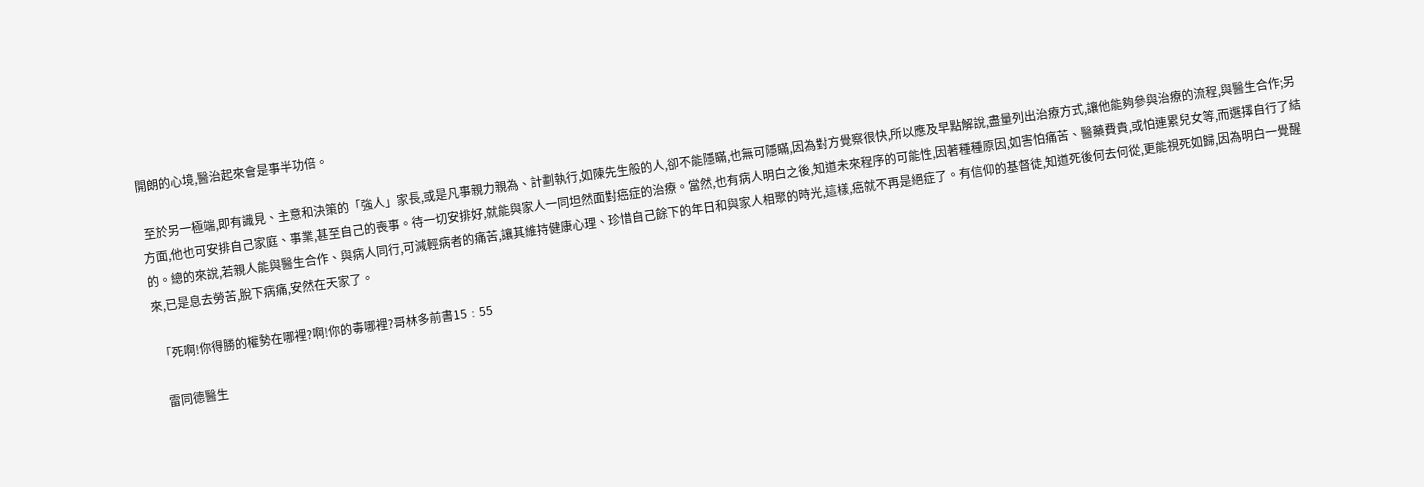開朗的心境,醫治起來會是事半功倍。

 至於另一極端,即有識見、主意和決策的「強人」家長,或是凡事親力親為、計劃執行,如陳先生般的人,卻不能隱瞞,也無可隱瞞,因為對方覺察很快,所以應及早點解說,盡量列出治療方式,讓他能夠參與治療的流程,與醫生合作;另方面,他也可安排自己家庭、事業,甚至自己的喪事。待一切安排好,就能與家人一同坦然面對癌症的治療。當然,也有病人明白之後,知道未來程序的可能性,因著種種原因,如害怕痛苦、醫藥費貴,或怕連累兒女等,而選擇自行了結的。總的來說,若親人能與醫生合作、與病人同行,可減輕病者的痛苦,讓其維持健康心理、珍惜自己餘下的年日和與家人相聚的時光,這樣,癌就不再是絕症了。有信仰的基督徒,知道死後何去何從,更能視死如歸,因為明白一覺醒來,已是息去勞苦,脫下病痛,安然在天家了。

 「死啊!你得勝的權勢在哪裡?啊!你的毒哪裡?哥林多前書15﹕55

  雷同德醫生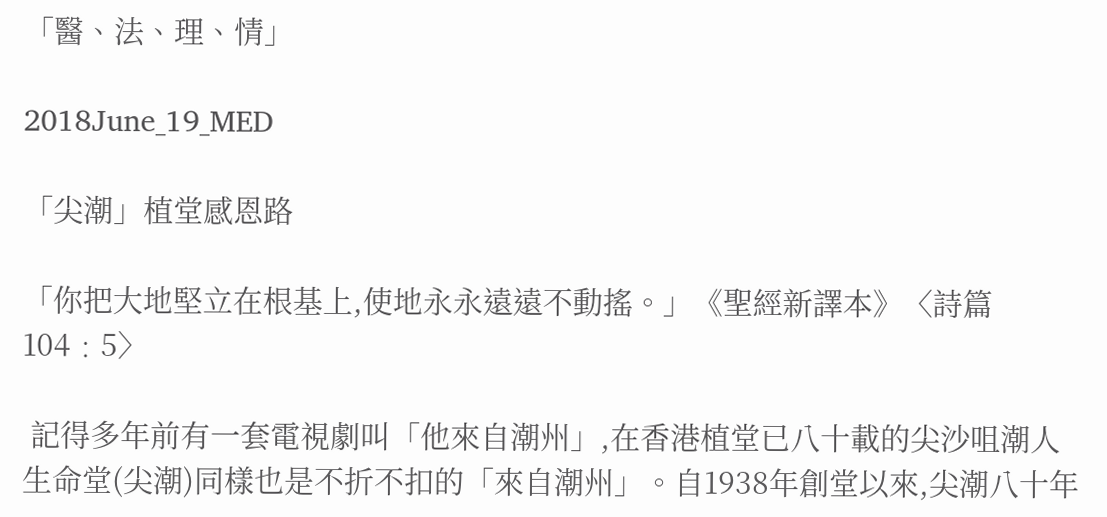「醫、法、理、情」

2018June_19_MED

「尖潮」植堂感恩路

「你把大地堅立在根基上,使地永永遠遠不動搖。」《聖經新譯本》〈詩篇104﹕5〉

 記得多年前有一套電視劇叫「他來自潮州」,在香港植堂已八十載的尖沙咀潮人生命堂(尖潮)同樣也是不折不扣的「來自潮州」。自1938年創堂以來,尖潮八十年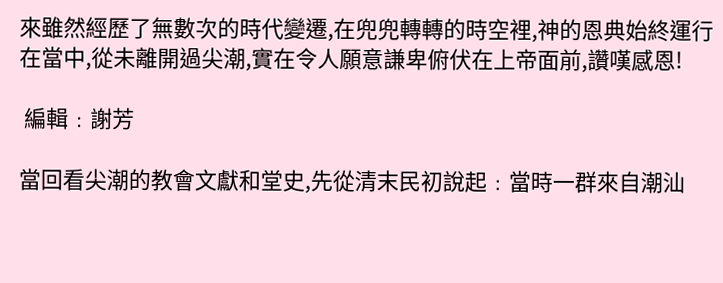來雖然經歷了無數次的時代變遷,在兜兜轉轉的時空裡,神的恩典始終運行在當中,從未離開過尖潮,實在令人願意謙卑俯伏在上帝面前,讚嘆感恩!

 編輯﹕謝芳

當回看尖潮的教會文獻和堂史,先從清末民初說起﹕當時一群來自潮汕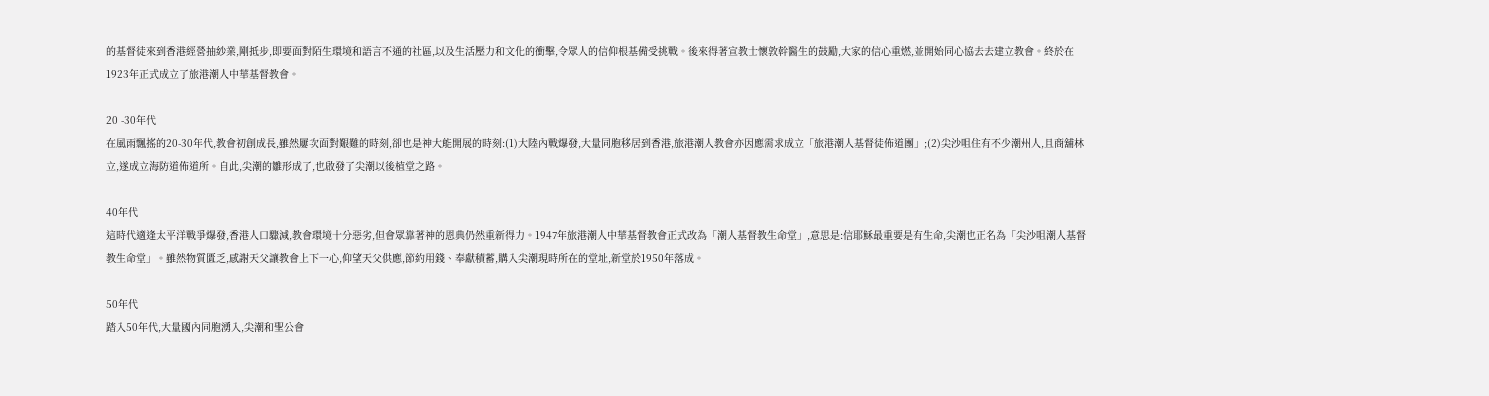的基督徒來到香港經營抽紗業,剛抵步,即要面對陌生環境和語言不通的社區,以及生活壓力和文化的衝擊,令眾人的信仰根基備受挑戰。後來得著宣教士懷敦幹醫生的鼓勵,大家的信心重燃,並開始同心協去去建立教會。終於在1923年正式成立了旅港潮人中華基督教會。

20 -30年代
在風雨飄搖的20-30年代,教會初創成長,雖然屢次面對艱難的時刻,卻也是神大能開展的時刻:(1)大陸內戰爆發,大量同胞移居到香港,旅港潮人教會亦因應需求成立「旅港潮人基督徒佈道團」;(2)尖沙咀住有不少潮州人,且商舖林立,遂成立海防道佈道所。自此,尖潮的雛形成了,也啟發了尖潮以後植堂之路。

40年代
這時代適逢太平洋戰爭爆發,香港人口驟減,教會環境十分惡劣,但會眾靠著神的恩典仍然重新得力。1947年旅港潮人中華基督教會正式改為「潮人基督教生命堂」,意思是:信耶穌最重要是有生命,尖潮也正名為「尖沙咀潮人基督教生命堂」。雖然物質匱乏,感謝天父讓教會上下一心,仰望天父供應,節約用錢、奉獻積蓄,購入尖潮現時所在的堂址,新堂於1950年落成。

50年代
踏入50年代,大量國內同胞湧入,尖潮和聖公會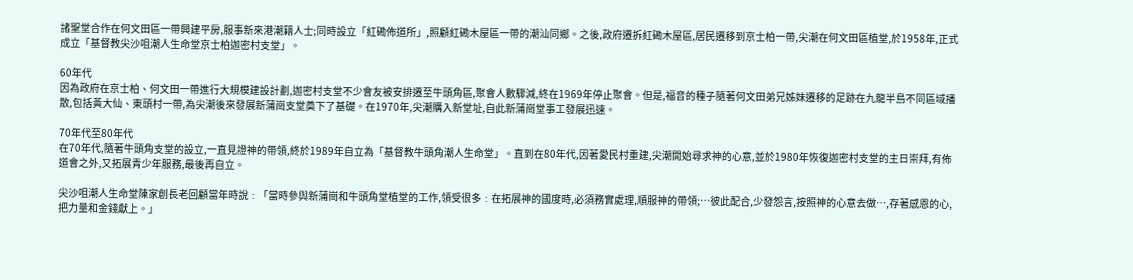諸聖堂合作在何文田區一帶興建平房,服事新來港潮籍人士;同時設立「紅磡佈道所」,照顧紅磡木屋區一帶的潮汕同鄉。之後,政府遷拆紅磡木屋區,居民遷移到京士柏一帶,尖潮在何文田區植堂,於1958年,正式成立「基督教尖沙咀潮人生命堂京士柏迦密村支堂」。

60年代
因為政府在京士柏、何文田一帶進行大規模建設計劃,迦密村支堂不少會友被安排遷至牛頭角區,聚會人數驟減,終在1969年停止聚會。但是,福音的種子隨著何文田弟兄姊妹遷移的足跡在九龍半島不同區域播散,包括黃大仙、東頭村一帶,為尖潮後來發展新蒲崗支堂奠下了基礎。在1970年,尖潮購入新堂址,自此新蒲崗堂事工發展迅速。

70年代至80年代
在70年代,隨著牛頭角支堂的設立,一直見證神的帶領,終於1989年自立為「基督教牛頭角潮人生命堂」。直到在80年代,因著愛民村重建,尖潮開始尋求神的心意,並於1980年恢復迦密村支堂的主日崇拜,有佈道會之外,又拓展青少年服務,最後再自立。

尖沙咀潮人生命堂陳家創長老回顧當年時說﹕「當時參與新蒲崗和牛頭角堂植堂的工作,領受很多﹕在拓展神的國度時,必須務實處理,順服神的帶領;…彼此配合,少發怨言,按照神的心意去做…,存著感恩的心,把力量和金錢獻上。」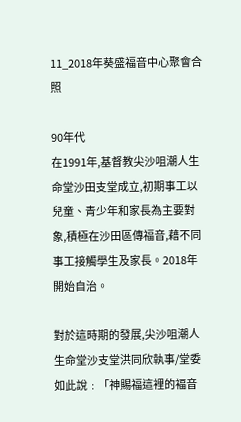11_2018年葵盛福音中心聚會合照

90年代
在1991年,基督教尖沙咀潮人生命堂沙田支堂成立,初期事工以兒童、青少年和家長為主要對象,積極在沙田區傳福音,藉不同事工接觸學生及家長。2018年開始自治。

對於這時期的發展,尖沙咀潮人生命堂沙支堂洪同欣執事/堂委如此說﹕「神賜福這裡的褔音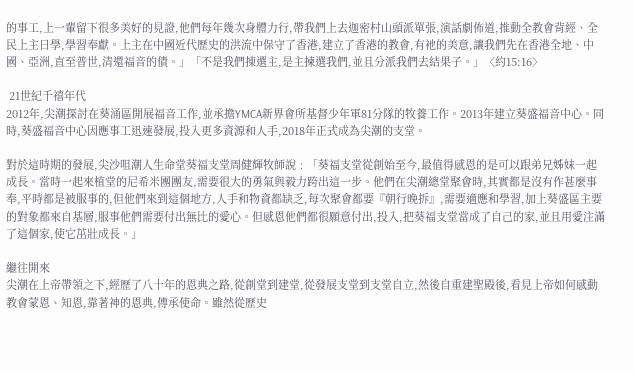的事工,上一輩留下很多美好的見證,他們每年幾次身體力行,帶我們上去迦密村山頭派單張,演話劇佈道,推動全教會背經、全民上主日學,學習奉獻。上主在中國近代歷史的洪流中保守了香港,建立了香港的教會,有衪的美意,讓我們先在香港全地、中國、亞洲,直至普世,清還福音的債。」「不是我們㨂選主,是主揀選我們,並且分派我們去結果子。」〈約15:16〉

 21世紀千禧年代
2012年,尖潮探討在葵涌區開展福音工作,並承擔YMCA新界會所基督少年軍81分隊的牧養工作。2013年建立葵盛福音中心。同時,葵盛福音中心因應事工迅速發展,投入更多資源和人手,2018年正式成為尖潮的支堂。

對於這時期的發展,尖沙咀潮人生命堂葵福支堂周健輝牧師說﹕「葵福支堂從創始至今,最值得感恩的是可以跟弟兄姊妹一起成長。當時一起來植堂的尼希米團團友,需要很大的勇氣與毅力跨出這一步。他們在尖潮總堂聚會時,其實都是沒有作甚麼事奉,平時都是被服事的,但他們來到這個地方,人手和物資都缺乏,每次聚會都要『朝行晚拆』,需要適應和學習,加上葵盛區主要的對象都來自基層,服事他們需要付出無比的愛心。但感恩他們都很願意付出,投入,把葵福支堂當成了自己的家,並且用愛注滿了這個家,使它茁壯成長。」

繼往開來
尖潮在上帝帶領之下,經歷了八十年的恩典之路,從創堂到建堂,從發展支堂到支堂自立,然後自重建聖殿後,看見上帝如何感動教會蒙恩、知恩,靠著神的恩典,傳承使命。雖然從歷史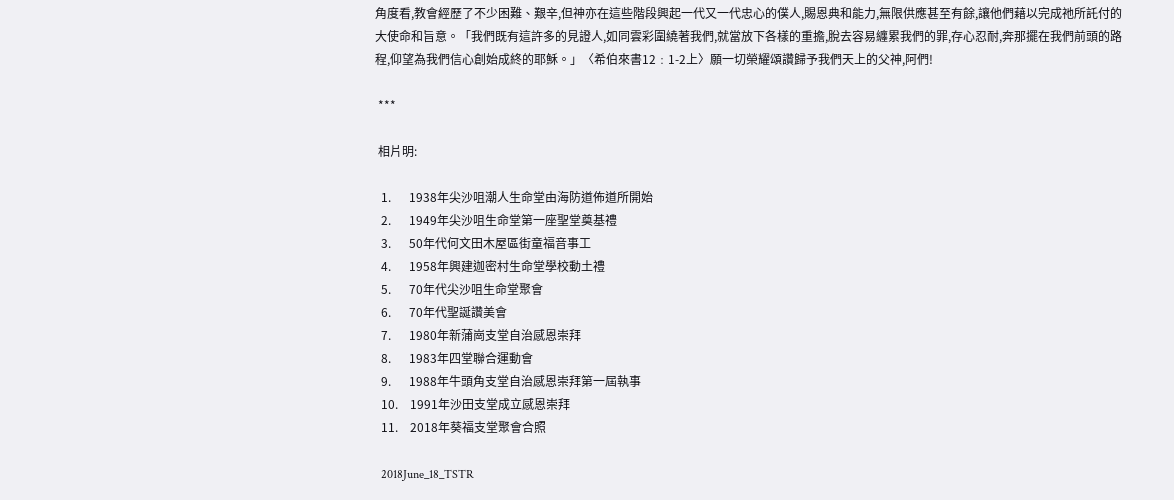角度看,教會經歷了不少困難、艱辛,但神亦在這些階段興起一代又一代忠心的僕人,賜恩典和能力,無限供應甚至有餘,讓他們藉以完成祂所託付的大使命和旨意。「我們既有這許多的見證人,如同雲彩圍繞著我們,就當放下各樣的重擔,脫去容易纏累我們的罪,存心忍耐,奔那擺在我們前頭的路程,仰望為我們信心創始成終的耶穌。」〈希伯來書12﹕1-2上〉願一切榮耀頌讚歸予我們天上的父神,阿們!

 ***

 相片明:

  1.      1938年尖沙咀潮人生命堂由海防道佈道所開始
  2.      1949年尖沙咀生命堂第一座聖堂奠基禮
  3.      50年代何文田木屋區街童福音事工
  4.      1958年興建迦密村生命堂學校動土禮
  5.      70年代尖沙咀生命堂聚會
  6.      70年代聖誕讚美會
  7.      1980年新蒲崗支堂自治感恩崇拜
  8.      1983年四堂聯合運動會
  9.      1988年牛頭角支堂自治感恩崇拜第一屆執事
  10.    1991年沙田支堂成立感恩崇拜
  11.    2018年葵福支堂聚會合照

  2018June_18_TSTR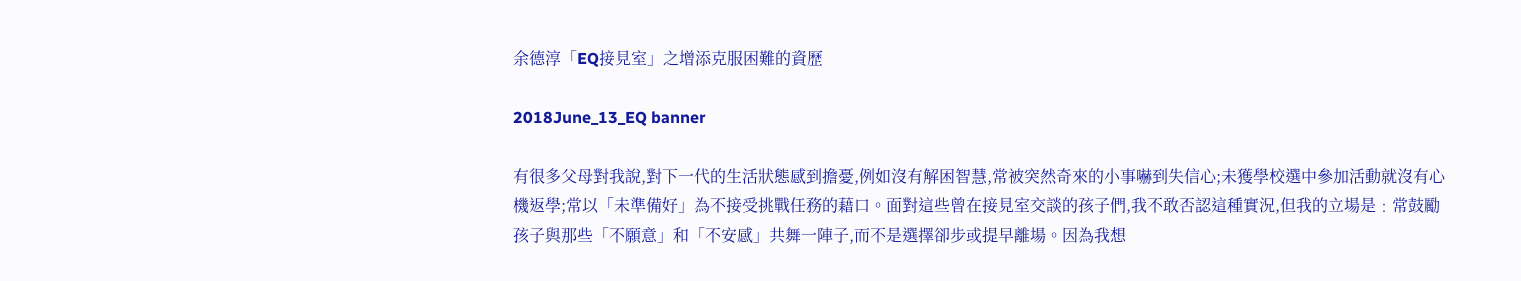余德淳「EQ接見室」之增添克服困難的資歷

2018June_13_EQ banner

有很多父母對我說,對下一代的生活狀態感到擔憂,例如沒有解困智慧,常被突然奇來的小事嚇到失信心;未獲學校選中參加活動就沒有心機返學;常以「未準備好」為不接受挑戰任務的藉口。面對這些曾在接見室交談的孩子們,我不敢否認這種實況,但我的立場是﹕常鼓勵孩子與那些「不願意」和「不安感」共舞一陣子,而不是選擇卻步或提早離場。因為我想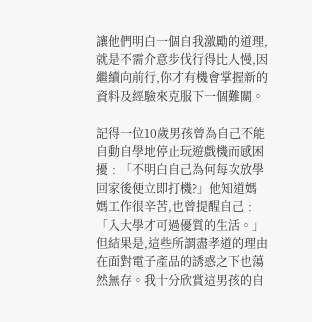讓他們明白一個自我激勵的道理,就是不需介意步伐行得比人慢,因繼續向前行,你才有機會掌握新的資料及經驗來克服下一個難關。

記得一位10歲男孩曾為自己不能自動自學地停止玩遊戲機而感困擾﹕「不明白自己為何每次放學回家後便立即打機?」他知道媽媽工作很辛苦,也曾提醒自己﹕「入大學才可過優質的生活。」但結果是,這些所謂盡孝道的理由在面對電子產品的誘惑之下也蕩然無存。我十分欣賞這男孩的自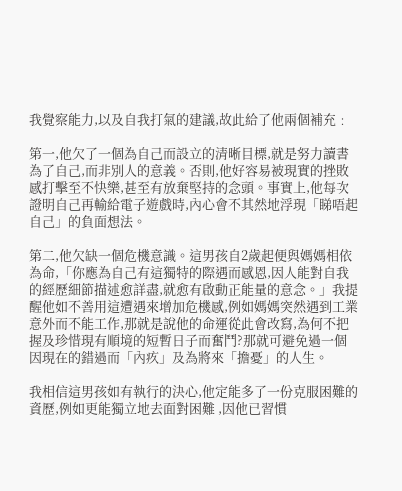我覺察能力,以及自我打氣的建議,故此給了他兩個補充﹕

第一,他欠了一個為自己而設立的清晰目標,就是努力讀書為了自己,而非別人的意義。否則,他好容易被現實的挫敗感打擊至不快樂,甚至有放棄堅持的念頭。事實上,他每次證明自己再輸給電子遊戲時,內心會不其然地浮現「睇唔起自己」的負面想法。

第二,他欠缺一個危機意識。這男孩自2歲起便與媽媽相依為命,「你應為自己有這獨特的際遇而感恩,因人能對自我的經歷細節描述愈詳盡,就愈有啟動正能量的意念。」我提醒他如不善用這遭遇來增加危機感,例如媽媽突然遇到工業意外而不能工作,那就是說他的命運從此會改寫,為何不把握及珍惜現有順境的短暫日子而奮鬥?那就可避免過一個因現在的錯過而「內疚」及為將來「擔憂」的人生。

我相信這男孩如有執行的決心,他定能多了一份克服困難的資歷,例如更能獨立地去面對困難 ,因他已習慣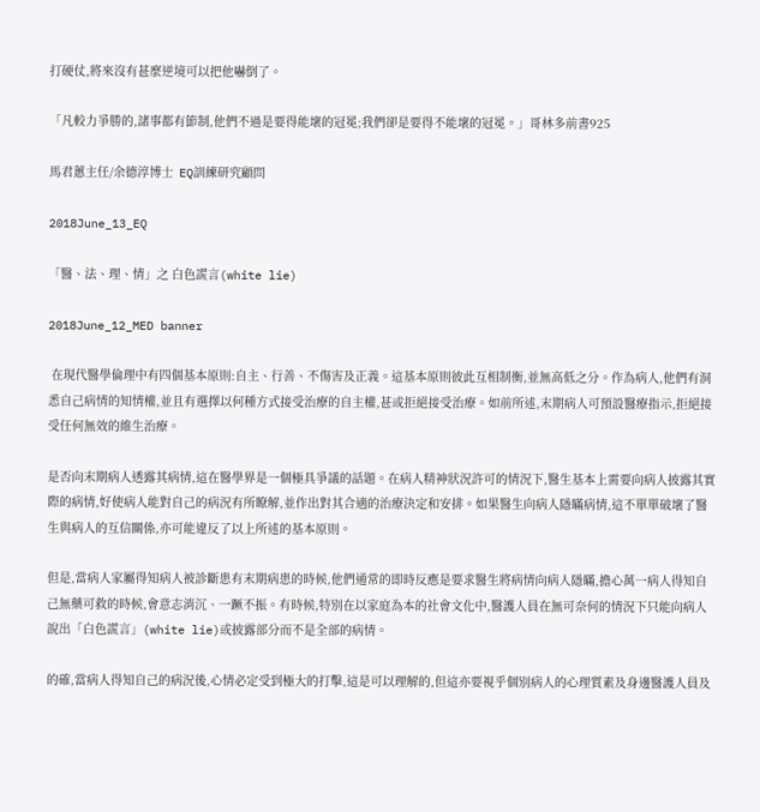打硬仗,將來沒有甚麼逆境可以把他嚇倒了。

「凡較力爭勝的,諸事都有節制,他們不過是要得能壞的冠冕;我們卻是要得不能壞的冠冕。」哥林多前書925

馬君蕙主任/余德淳博士  EQ訓練研究顧問

2018June_13_EQ

「醫、法、理、情」之 白色謊言(white lie)

2018June_12_MED banner

 在現代醫學倫理中有四個基本原則:自主、行善、不傷害及正義。這基本原則彼此互相制衡,並無高低之分。作為病人,他們有洞悉自己病情的知情權,並且有選擇以何種方式接受治療的自主權,甚或拒絕接受治療。如前所述,末期病人可預設醫療指示,拒絕接受任何無效的維生治療。

是否向末期病人透露其病情,這在醫學界是一個極具爭議的話題。在病人精神狀況許可的情況下,醫生基本上需要向病人披露其實際的病情,好使病人能對自己的病況有所瞭解,並作出對其合適的治療決定和安排。如果醫生向病人隱瞞病情,這不單單破壞了醫生與病人的互信關係,亦可能違反了以上所述的基本原則。

但是,當病人家屬得知病人被診斷患有末期病患的時候,他們通常的即時反應是要求醫生將病情向病人隱瞞,擔心萬一病人得知自己無藥可救的時候,會意志消沉、一蹶不振。有時候,特別在以家庭為本的社會文化中,醫護人員在無可奈何的情況下只能向病人說出「白色謊言」(white lie)或披露部分而不是全部的病情。

的確,當病人得知自己的病況後,心情必定受到極大的打擊,這是可以理解的,但這亦要視乎個別病人的心理質素及身邊醫護人員及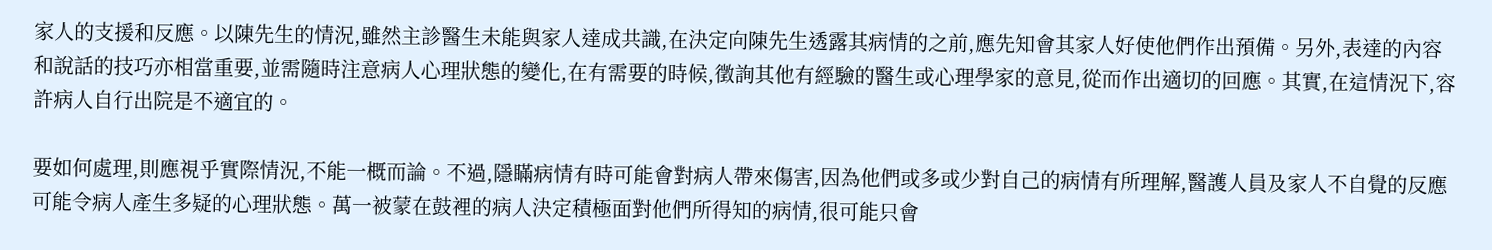家人的支援和反應。以陳先生的情況,雖然主診醫生未能與家人達成共識,在決定向陳先生透露其病情的之前,應先知會其家人好使他們作出預備。另外,表達的內容和說話的技巧亦相當重要,並需隨時注意病人心理狀態的變化,在有需要的時候,徵詢其他有經驗的醫生或心理學家的意見,從而作出適切的回應。其實,在這情況下,容許病人自行出院是不適宜的。

要如何處理,則應視乎實際情況,不能一概而論。不過,隱瞞病情有時可能會對病人帶來傷害,因為他們或多或少對自己的病情有所理解,醫護人員及家人不自覺的反應可能令病人產生多疑的心理狀態。萬一被蒙在鼓裡的病人決定積極面對他們所得知的病情,很可能只會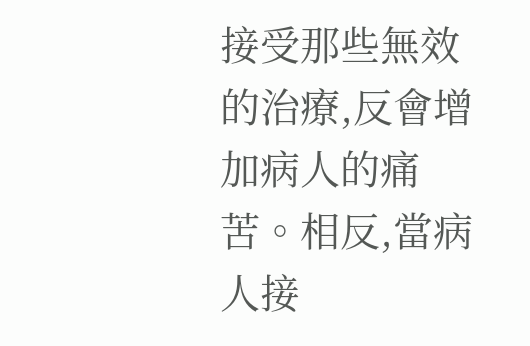接受那些無效的治療,反會增加病人的痛苦。相反,當病人接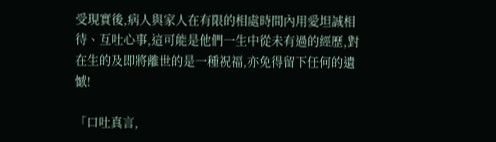受現實後,病人與家人在有限的相處時間內用愛坦誠相待、互吐心事,這可能是他們一生中從未有過的經歷,對在生的及即將離世的是一種祝福,亦免得留下任何的遺憾!

「口吐真言,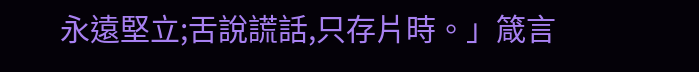永遠堅立;舌說謊話,只存片時。」箴言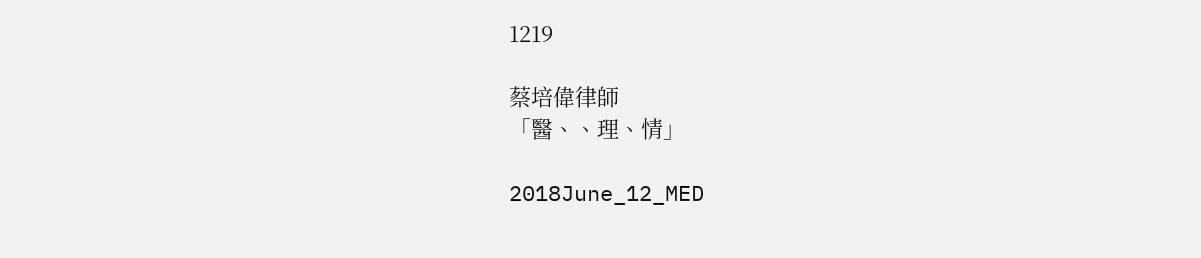1219

蔡培偉律師
「醫、、理、情」

2018June_12_MED